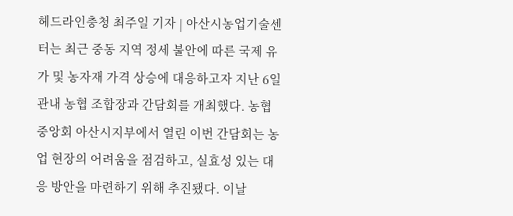헤드라인충청 최주일 기자 | 아산시농업기술센터는 최근 중동 지역 정세 불안에 따른 국제 유가 및 농자재 가격 상승에 대응하고자 지난 6일 관내 농협 조합장과 간담회를 개최했다. 농협중앙회 아산시지부에서 열린 이번 간담회는 농업 현장의 어려움을 점검하고, 실효성 있는 대응 방안을 마련하기 위해 추진됐다. 이날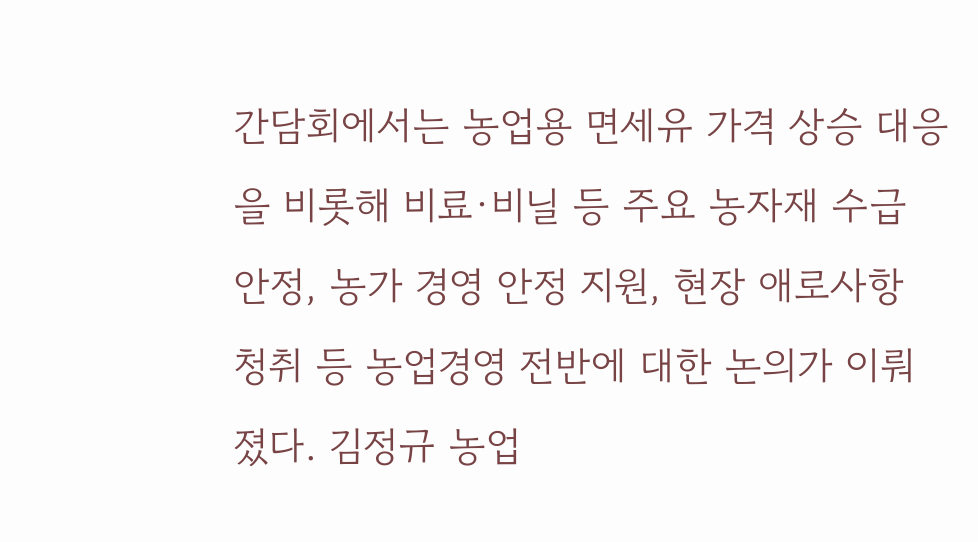간담회에서는 농업용 면세유 가격 상승 대응을 비롯해 비료·비닐 등 주요 농자재 수급 안정, 농가 경영 안정 지원, 현장 애로사항 청취 등 농업경영 전반에 대한 논의가 이뤄졌다. 김정규 농업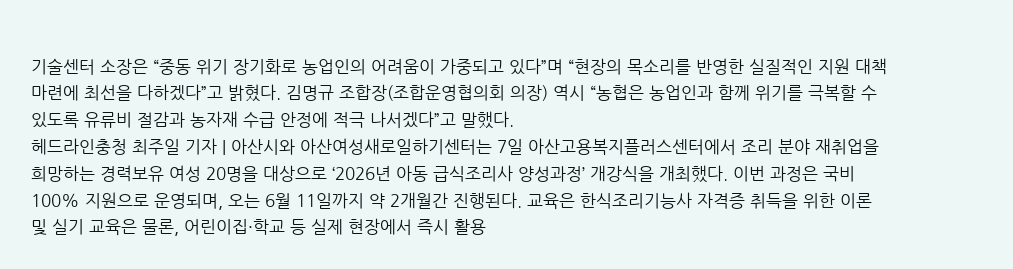기술센터 소장은 “중동 위기 장기화로 농업인의 어려움이 가중되고 있다”며 “현장의 목소리를 반영한 실질적인 지원 대책 마련에 최선을 다하겠다”고 밝혔다. 김명규 조합장(조합운영협의회 의장) 역시 “농협은 농업인과 함께 위기를 극복할 수 있도록 유류비 절감과 농자재 수급 안정에 적극 나서겠다”고 말했다.
헤드라인충청 최주일 기자 | 아산시와 아산여성새로일하기센터는 7일 아산고용복지플러스센터에서 조리 분야 재취업을 희망하는 경력보유 여성 20명을 대상으로 ‘2026년 아동 급식조리사 양성과정’ 개강식을 개최했다. 이번 과정은 국비 100% 지원으로 운영되며, 오는 6월 11일까지 약 2개월간 진행된다. 교육은 한식조리기능사 자격증 취득을 위한 이론 및 실기 교육은 물론, 어린이집·학교 등 실제 현장에서 즉시 활용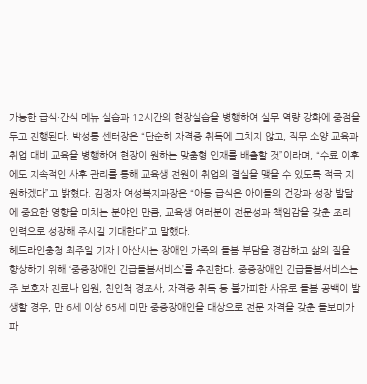가능한 급식·간식 메뉴 실습과 12시간의 현장실습을 병행하여 실무 역량 강화에 중점을 두고 진행된다. 박성룡 센터장은 “단순히 자격증 취득에 그치지 않고, 직무 소양 교육과 취업 대비 교육을 병행하여 현장이 원하는 맞춤형 인재를 배출할 것”이라며, “수료 이후에도 지속적인 사후 관리를 통해 교육생 전원이 취업의 결실을 맺을 수 있도록 적극 지원하겠다”고 밝혔다. 김정자 여성복지과장은 “아동 급식은 아이들의 건강과 성장 발달에 중요한 영향을 미치는 분야인 만큼, 교육생 여러분이 전문성과 책임감을 갖춘 조리 인력으로 성장해 주시길 기대한다”고 말했다.
헤드라인충청 최주일 기자 | 아산시는 장애인 가족의 돌봄 부담을 경감하고 삶의 질을 향상하기 위해 ‘중증장애인 긴급돌봄서비스’를 추진한다. 중증장애인 긴급돌봄서비스는 주 보호자 진료나 입원, 친인척 경조사, 자격증 취득 등 불가피한 사유로 돌봄 공백이 발생할 경우, 만 6세 이상 65세 미만 중증장애인을 대상으로 전문 자격을 갖춘 돌보미가 파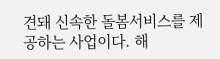견돼 신속한 돌봄서비스를 제공하는 사업이다. 해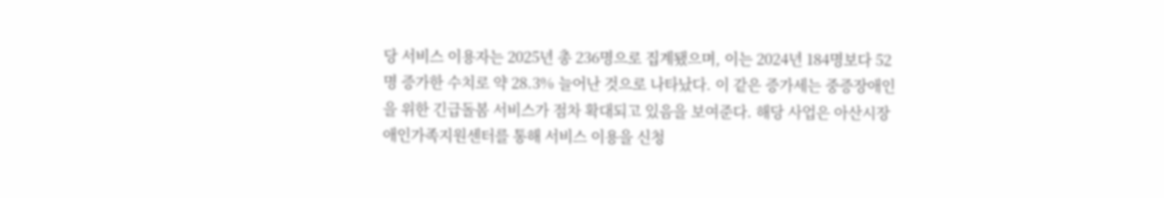당 서비스 이용자는 2025년 총 236명으로 집계됐으며, 이는 2024년 184명보다 52명 증가한 수치로 약 28.3% 늘어난 것으로 나타났다. 이 같은 증가세는 중증장애인을 위한 긴급돌봄 서비스가 점차 확대되고 있음을 보여준다. 해당 사업은 아산시장애인가족지원센터를 통해 서비스 이용을 신청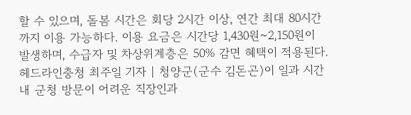할 수 있으며, 돌봄 시간은 회당 2시간 이상, 연간 최대 80시간까지 이용 가능하다. 이용 요금은 시간당 1,430원~2,150원이 발생하며, 수급자 및 차상위계층은 50% 감면 혜택이 적용된다.
헤드라인충청 최주일 기자 | 청양군(군수 김돈곤)이 일과 시간 내 군청 방문이 어려운 직장인과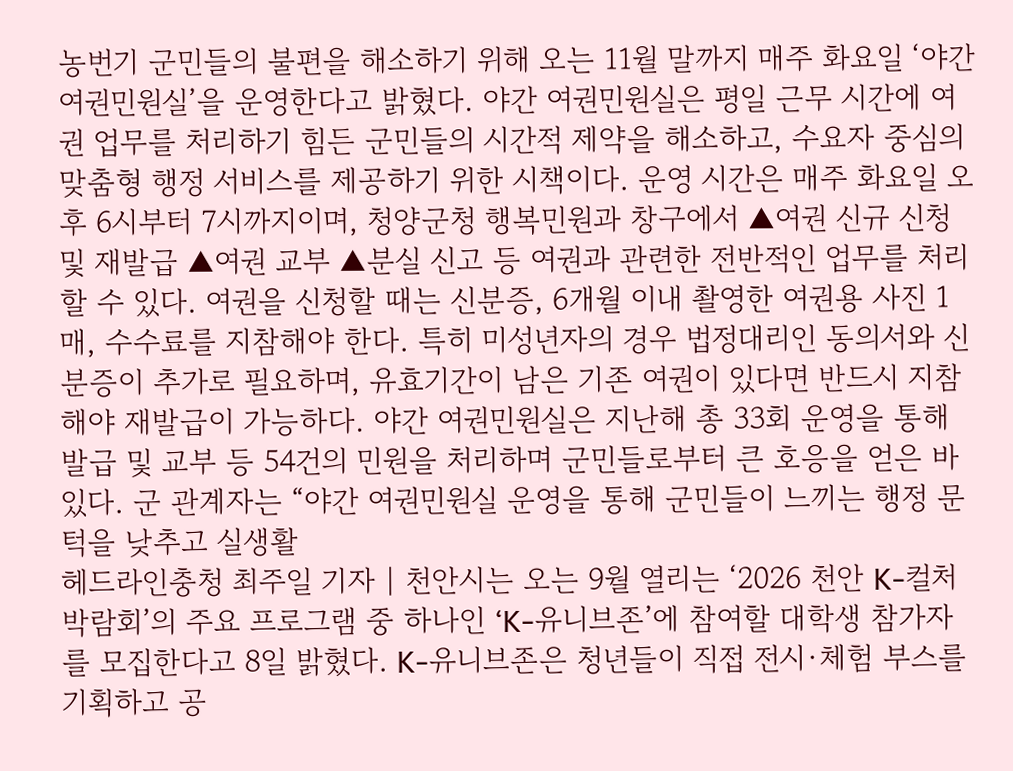농번기 군민들의 불편을 해소하기 위해 오는 11월 말까지 매주 화요일 ‘야간 여권민원실’을 운영한다고 밝혔다. 야간 여권민원실은 평일 근무 시간에 여권 업무를 처리하기 힘든 군민들의 시간적 제약을 해소하고, 수요자 중심의 맞춤형 행정 서비스를 제공하기 위한 시책이다. 운영 시간은 매주 화요일 오후 6시부터 7시까지이며, 청양군청 행복민원과 창구에서 ▲여권 신규 신청 및 재발급 ▲여권 교부 ▲분실 신고 등 여권과 관련한 전반적인 업무를 처리할 수 있다. 여권을 신청할 때는 신분증, 6개월 이내 촬영한 여권용 사진 1매, 수수료를 지참해야 한다. 특히 미성년자의 경우 법정대리인 동의서와 신분증이 추가로 필요하며, 유효기간이 남은 기존 여권이 있다면 반드시 지참해야 재발급이 가능하다. 야간 여권민원실은 지난해 총 33회 운영을 통해 발급 및 교부 등 54건의 민원을 처리하며 군민들로부터 큰 호응을 얻은 바 있다. 군 관계자는 “야간 여권민원실 운영을 통해 군민들이 느끼는 행정 문턱을 낮추고 실생활
헤드라인충청 최주일 기자 | 천안시는 오는 9월 열리는 ‘2026 천안 K-컬처박람회’의 주요 프로그램 중 하나인 ‘K-유니브존’에 참여할 대학생 참가자를 모집한다고 8일 밝혔다. K-유니브존은 청년들이 직접 전시·체험 부스를 기획하고 공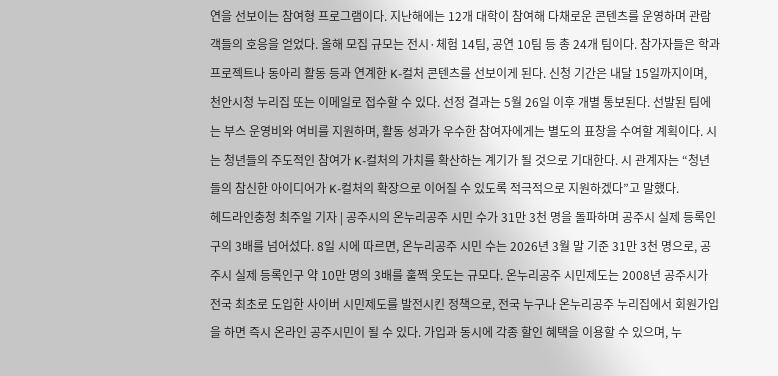연을 선보이는 참여형 프로그램이다. 지난해에는 12개 대학이 참여해 다채로운 콘텐츠를 운영하며 관람객들의 호응을 얻었다. 올해 모집 규모는 전시·체험 14팀, 공연 10팀 등 총 24개 팀이다. 참가자들은 학과 프로젝트나 동아리 활동 등과 연계한 K-컬처 콘텐츠를 선보이게 된다. 신청 기간은 내달 15일까지이며, 천안시청 누리집 또는 이메일로 접수할 수 있다. 선정 결과는 5월 26일 이후 개별 통보된다. 선발된 팀에는 부스 운영비와 여비를 지원하며, 활동 성과가 우수한 참여자에게는 별도의 표창을 수여할 계획이다. 시는 청년들의 주도적인 참여가 K-컬처의 가치를 확산하는 계기가 될 것으로 기대한다. 시 관계자는 “청년들의 참신한 아이디어가 K-컬처의 확장으로 이어질 수 있도록 적극적으로 지원하겠다”고 말했다.
헤드라인충청 최주일 기자 | 공주시의 온누리공주 시민 수가 31만 3천 명을 돌파하며 공주시 실제 등록인구의 3배를 넘어섰다. 8일 시에 따르면, 온누리공주 시민 수는 2026년 3월 말 기준 31만 3천 명으로, 공주시 실제 등록인구 약 10만 명의 3배를 훌쩍 웃도는 규모다. 온누리공주 시민제도는 2008년 공주시가 전국 최초로 도입한 사이버 시민제도를 발전시킨 정책으로, 전국 누구나 온누리공주 누리집에서 회원가입을 하면 즉시 온라인 공주시민이 될 수 있다. 가입과 동시에 각종 할인 혜택을 이용할 수 있으며, 누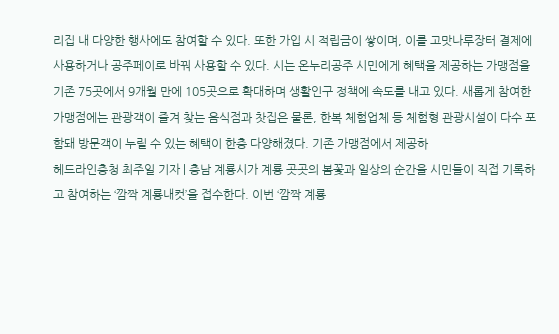리집 내 다양한 행사에도 참여할 수 있다. 또한 가입 시 적립금이 쌓이며, 이를 고맛나루장터 결제에 사용하거나 공주페이로 바꿔 사용할 수 있다. 시는 온누리공주 시민에게 혜택을 제공하는 가맹점을 기존 75곳에서 9개월 만에 105곳으로 확대하며 생활인구 정책에 속도를 내고 있다. 새롭게 참여한 가맹점에는 관광객이 즐겨 찾는 음식점과 찻집은 물론, 한복 체험업체 등 체험형 관광시설이 다수 포함돼 방문객이 누릴 수 있는 혜택이 한층 다양해졌다. 기존 가맹점에서 제공하
헤드라인충청 최주일 기자 | 충남 계룡시가 계룡 곳곳의 봄꽃과 일상의 순간을 시민들이 직접 기록하고 참여하는 ‘깜짝 계룡내컷’을 접수한다. 이번 ‘깜짝 계룡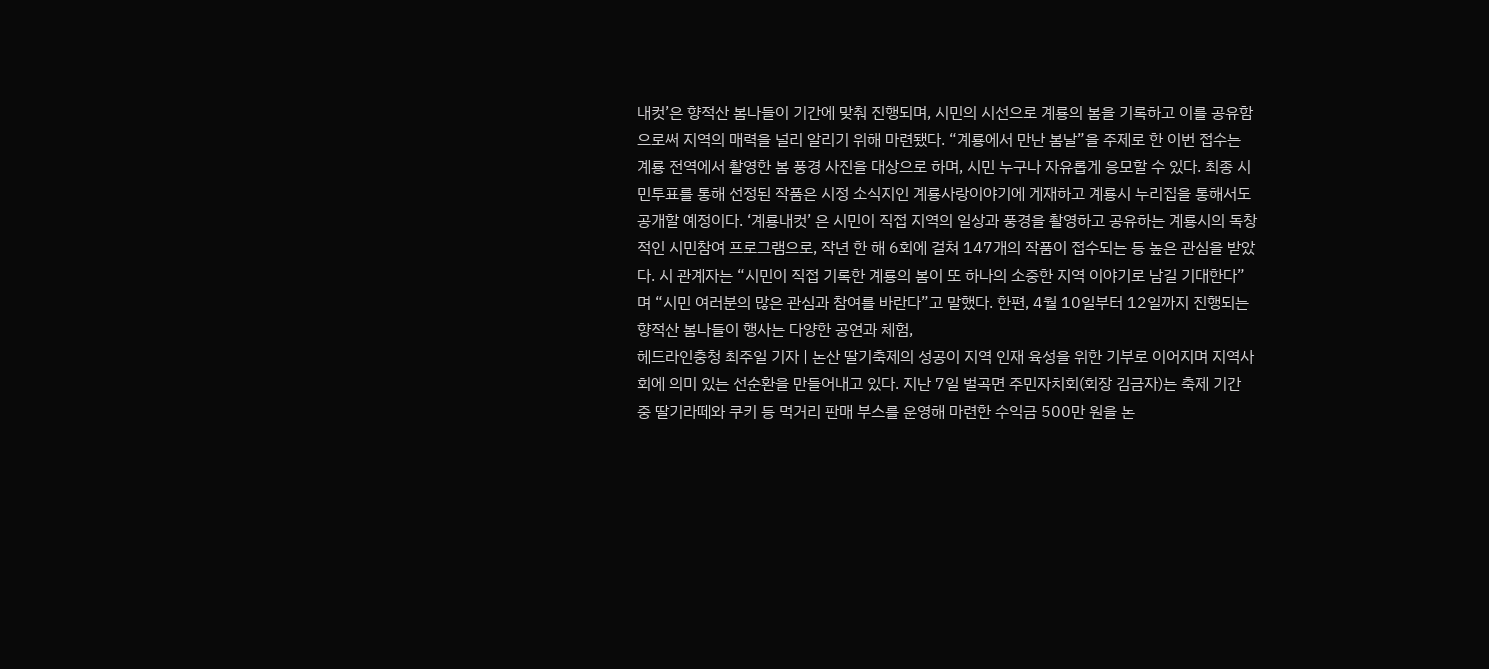내컷’은 향적산 봄나들이 기간에 맞춰 진행되며, 시민의 시선으로 계룡의 봄을 기록하고 이를 공유함으로써 지역의 매력을 널리 알리기 위해 마련됐다. “계룡에서 만난 봄날”을 주제로 한 이번 접수는 계룡 전역에서 촬영한 봄 풍경 사진을 대상으로 하며, 시민 누구나 자유롭게 응모할 수 있다. 최종 시민투표를 통해 선정된 작품은 시정 소식지인 계룡사랑이야기에 게재하고 계룡시 누리집을 통해서도 공개할 예정이다. ‘계룡내컷’ 은 시민이 직접 지역의 일상과 풍경을 촬영하고 공유하는 계룡시의 독창적인 시민참여 프로그램으로, 작년 한 해 6회에 걸쳐 147개의 작품이 접수되는 등 높은 관심을 받았다. 시 관계자는 “시민이 직접 기록한 계룡의 봄이 또 하나의 소중한 지역 이야기로 남길 기대한다”며 “시민 여러분의 많은 관심과 참여를 바란다”고 말했다. 한편, 4월 10일부터 12일까지 진행되는 향적산 봄나들이 행사는 다양한 공연과 체험,
헤드라인충청 최주일 기자 | 논산 딸기축제의 성공이 지역 인재 육성을 위한 기부로 이어지며 지역사회에 의미 있는 선순환을 만들어내고 있다. 지난 7일 벌곡면 주민자치회(회장 김금자)는 축제 기간 중 딸기라떼와 쿠키 등 먹거리 판매 부스를 운영해 마련한 수익금 500만 원을 논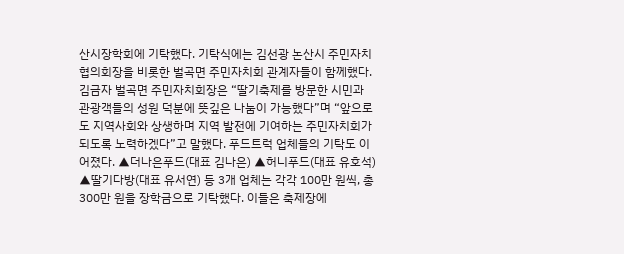산시장학회에 기탁했다. 기탁식에는 김선광 논산시 주민자치협의회장을 비롯한 벌곡면 주민자치회 관계자들이 함께했다. 김금자 벌곡면 주민자치회장은 “딸기축제를 방문한 시민과 관광객들의 성원 덕분에 뜻깊은 나눔이 가능했다”며 “앞으로도 지역사회와 상생하며 지역 발전에 기여하는 주민자치회가 되도록 노력하겠다”고 말했다. 푸드트럭 업체들의 기탁도 이어졌다. ▲더나은푸드(대표 김나은) ▲허니푸드(대표 유호석) ▲딸기다방(대표 유서연) 등 3개 업체는 각각 100만 원씩, 총 300만 원을 장학금으로 기탁했다. 이들은 축제장에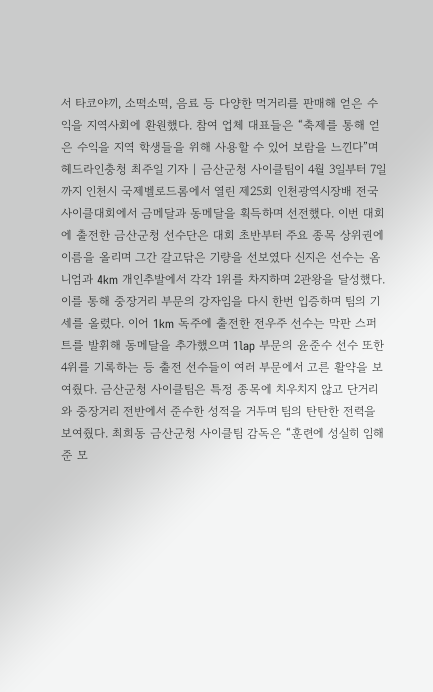서 타코야끼, 소떡소떡, 음료 등 다양한 먹거리를 판매해 얻은 수익을 지역사회에 환원했다. 참여 업체 대표들은 “축제를 통해 얻은 수익을 지역 학생들을 위해 사용할 수 있어 보람을 느낀다”며
헤드라인충청 최주일 기자 | 금산군청 사이클팀이 4월 3일부터 7일까지 인천시 국제벨로드롬에서 열린 제25회 인천광역시장배 전국사이클대회에서 금메달과 동메달을 획득하며 선전했다. 이번 대회에 출전한 금산군청 선수단은 대회 초반부터 주요 종목 상위권에 이름을 올리며 그간 갈고닦은 기량을 선보였다 신지은 선수는 옴니엄과 4km 개인추발에서 각각 1위를 차지하며 2관왕을 달성했다. 이를 통해 중장거리 부문의 강자임을 다시 한번 입증하며 팀의 기세를 올렸다. 이어 1km 독주에 출전한 전우주 선수는 막판 스퍼트를 발휘해 동메달을 추가했으며 1lap 부문의 윤준수 선수 또한 4위를 기록하는 등 출전 선수들이 여러 부문에서 고른 활약을 보여줬다. 금산군청 사이클팀은 특정 종목에 치우치지 않고 단거리와 중장거리 전반에서 준수한 성적을 거두며 팀의 탄탄한 전력을 보여줬다. 최희동 금산군청 사이클팀 감독은 “훈련에 성실히 임해준 모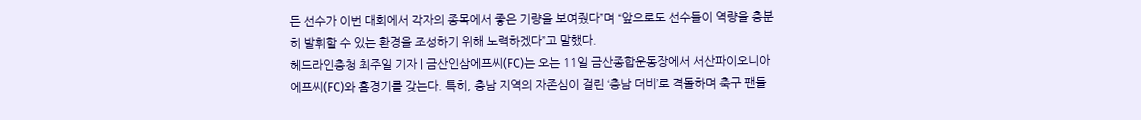든 선수가 이번 대회에서 각자의 종목에서 좋은 기량을 보여줬다”며 “앞으로도 선수들이 역량을 충분히 발휘할 수 있는 환경을 조성하기 위해 노력하겠다”고 말했다.
헤드라인충청 최주일 기자 | 금산인삼에프씨(FC)는 오는 11일 금산종합운동장에서 서산파이오니아에프씨(FC)와 홈경기를 갖는다. 특히, 충남 지역의 자존심이 걸린 ‘충남 더비’로 격돌하며 축구 팬들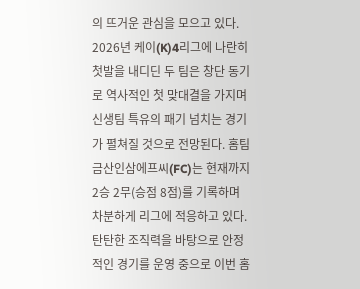의 뜨거운 관심을 모으고 있다. 2026년 케이(K)4리그에 나란히 첫발을 내디딘 두 팀은 창단 동기로 역사적인 첫 맞대결을 가지며 신생팀 특유의 패기 넘치는 경기가 펼쳐질 것으로 전망된다. 홈팀 금산인삼에프씨(FC)는 현재까지 2승 2무(승점 8점)를 기록하며 차분하게 리그에 적응하고 있다. 탄탄한 조직력을 바탕으로 안정적인 경기를 운영 중으로 이번 홈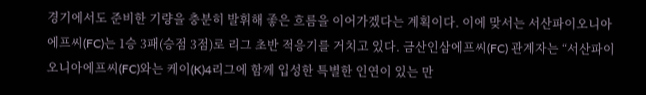경기에서도 준비한 기량을 충분히 발휘해 좋은 흐름을 이어가겠다는 계획이다. 이에 맞서는 서산파이오니아에프씨(FC)는 1승 3패(승점 3점)로 리그 초반 적응기를 거치고 있다. 금산인삼에프씨(FC) 관계자는 “서산파이오니아에프씨(FC)와는 케이(K)4리그에 함께 입성한 특별한 인연이 있는 만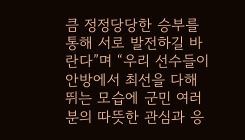큼 정정당당한 승부를 통해 서로 발전하길 바란다”며 “우리 선수들이 안방에서 최선을 다해 뛰는 모습에 군민 여러분의 따뜻한 관심과 응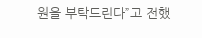원을 부탁드린다”고 전했